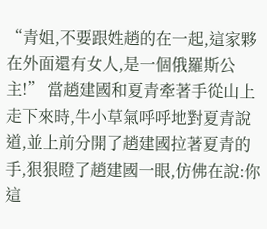“青姐,不要跟姓趙的在一起,這家夥在外面還有女人,是一個俄羅斯公主!” 當趙建國和夏青牽著手從山上走下來時,牛小草氣呼呼地對夏青說道,並上前分開了趙建國拉著夏青的手,狠狠瞪了趙建國一眼,仿佛在說:你這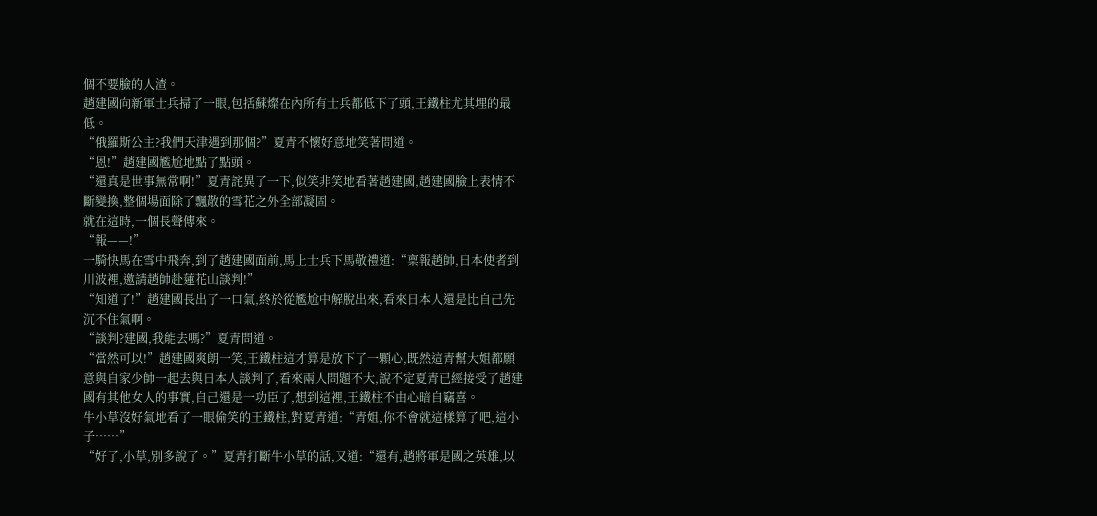個不要臉的人渣。
趙建國向新軍士兵掃了一眼,包括蘇燦在內所有士兵都低下了頭,王鐵柱尤其埋的最低。
“俄羅斯公主?我們天津遇到那個?”夏青不懷好意地笑著問道。
“恩!”趙建國尷尬地點了點頭。
“還真是世事無常啊!”夏青詫異了一下,似笑非笑地看著趙建國,趙建國臉上表情不斷變換,整個場面除了飄散的雪花之外全部凝固。
就在這時,一個長聲傳來。
“報——!”
一騎快馬在雪中飛奔,到了趙建國面前,馬上士兵下馬敬禮道:“稟報趙帥,日本使者到川波裡,邀請趙帥赴蓮花山談判!”
“知道了!”趙建國長出了一口氣,終於從尷尬中解脫出來,看來日本人還是比自己先沉不住氣啊。
“談判?建國,我能去嗎?”夏青問道。
“當然可以!”趙建國爽朗一笑,王鐵柱這才算是放下了一顆心,既然這青幫大姐都願意與自家少帥一起去與日本人談判了,看來兩人問題不大,說不定夏青已經接受了趙建國有其他女人的事實,自己還是一功臣了,想到這裡,王鐵柱不由心暗自竊喜。
牛小草沒好氣地看了一眼偷笑的王鐵柱,對夏青道:“青姐,你不會就這樣算了吧,這小子……”
“好了,小草,別多說了。”夏青打斷牛小草的話,又道:“還有,趙將軍是國之英雄,以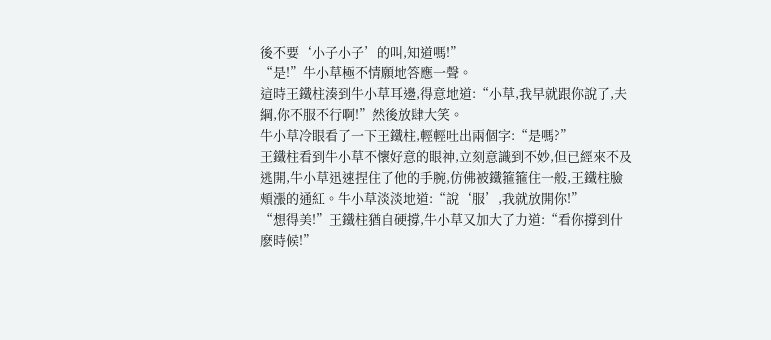後不要‘小子小子’的叫,知道嗎!”
“是!”牛小草極不情願地答應一聲。
這時王鐵柱湊到牛小草耳邊,得意地道:“小草,我早就跟你說了,夫綱,你不服不行啊!”然後放肆大笑。
牛小草冷眼看了一下王鐵柱,輕輕吐出兩個字:“是嗎?”
王鐵柱看到牛小草不懷好意的眼神,立刻意識到不妙,但已經來不及逃開,牛小草迅速捏住了他的手腕,仿佛被鐵箍箍住一般,王鐵柱臉頰漲的通紅。牛小草淡淡地道:“說‘服’,我就放開你!”
“想得美!”王鐵柱猶自硬撐,牛小草又加大了力道:“看你撐到什麽時候!”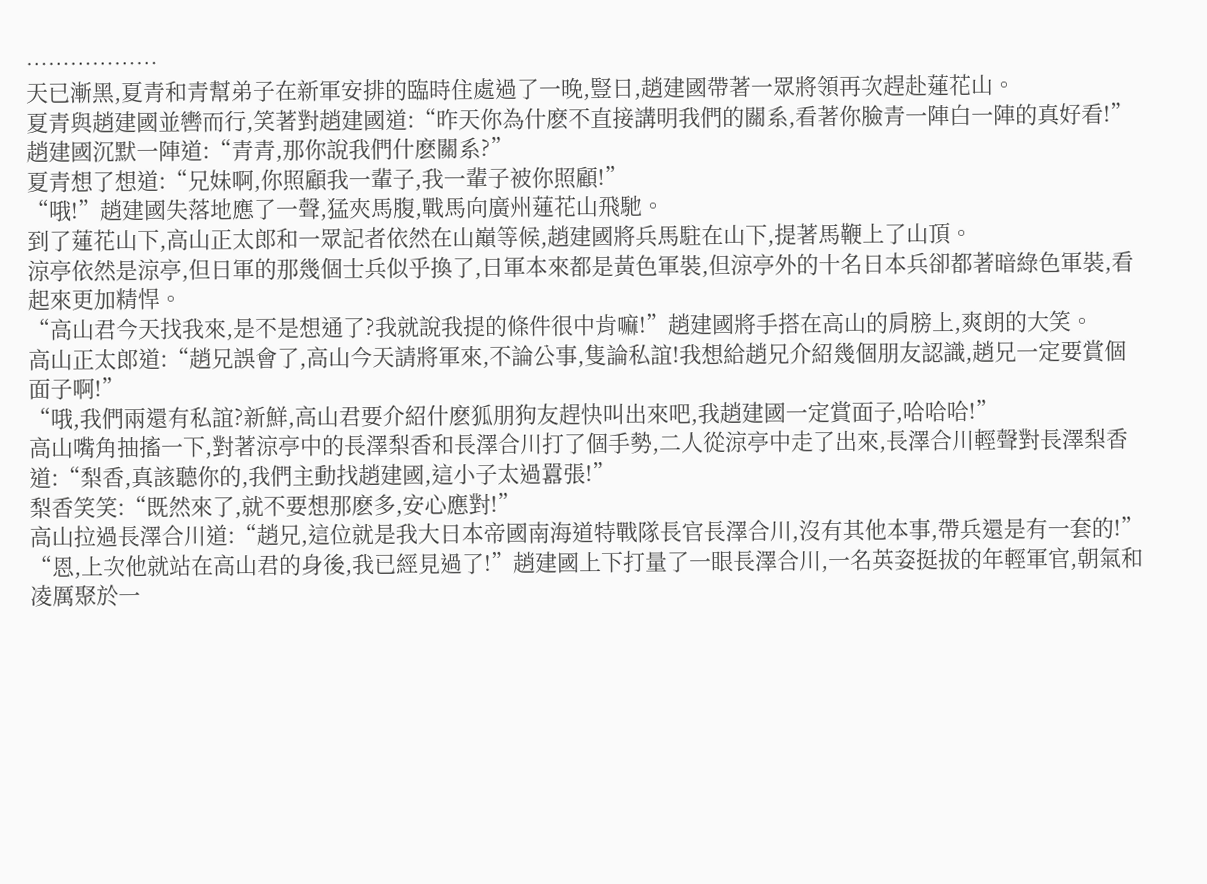………………
天已漸黑,夏青和青幫弟子在新軍安排的臨時住處過了一晚,豎日,趙建國帶著一眾將領再次趕赴蓮花山。
夏青與趙建國並轡而行,笑著對趙建國道:“昨天你為什麽不直接講明我們的關系,看著你臉青一陣白一陣的真好看!”
趙建國沉默一陣道:“青青,那你說我們什麽關系?”
夏青想了想道:“兄妹啊,你照顧我一輩子,我一輩子被你照顧!”
“哦!”趙建國失落地應了一聲,猛夾馬腹,戰馬向廣州蓮花山飛馳。
到了蓮花山下,高山正太郎和一眾記者依然在山巔等候,趙建國將兵馬駐在山下,提著馬鞭上了山頂。
涼亭依然是涼亭,但日軍的那幾個士兵似乎換了,日軍本來都是黃色軍裝,但涼亭外的十名日本兵卻都著暗綠色軍裝,看起來更加精悍。
“高山君今天找我來,是不是想通了?我就說我提的條件很中肯嘛!”趙建國將手搭在高山的肩膀上,爽朗的大笑。
高山正太郎道:“趙兄誤會了,高山今天請將軍來,不論公事,隻論私誼!我想給趙兄介紹幾個朋友認識,趙兄一定要賞個面子啊!”
“哦,我們兩還有私誼?新鮮,高山君要介紹什麽狐朋狗友趕快叫出來吧,我趙建國一定賞面子,哈哈哈!”
高山嘴角抽搐一下,對著涼亭中的長澤梨香和長澤合川打了個手勢,二人從涼亭中走了出來,長澤合川輕聲對長澤梨香道:“梨香,真該聽你的,我們主動找趙建國,這小子太過囂張!”
梨香笑笑:“既然來了,就不要想那麽多,安心應對!”
高山拉過長澤合川道:“趙兄,這位就是我大日本帝國南海道特戰隊長官長澤合川,沒有其他本事,帶兵還是有一套的!”
“恩,上次他就站在高山君的身後,我已經見過了!”趙建國上下打量了一眼長澤合川,一名英姿挺拔的年輕軍官,朝氣和凌厲聚於一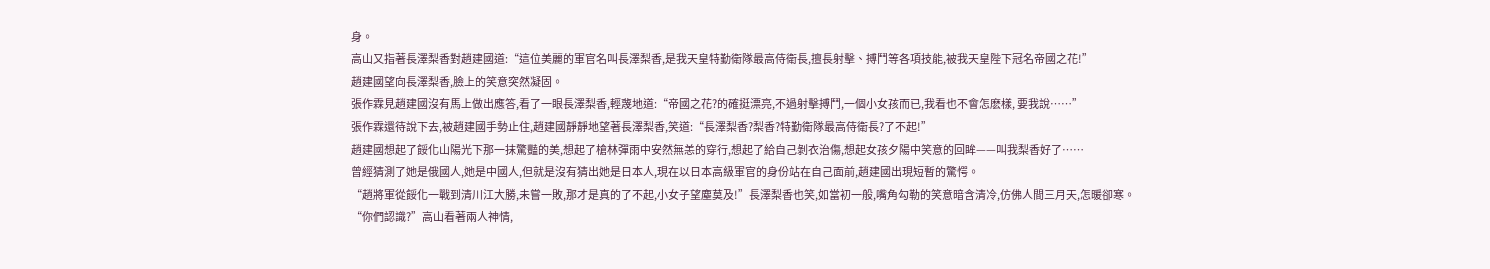身。
高山又指著長澤梨香對趙建國道:“這位美麗的軍官名叫長澤梨香,是我天皇特勤衛隊最高侍衛長,擅長射擊、搏鬥等各項技能,被我天皇陛下冠名帝國之花!”
趙建國望向長澤梨香,臉上的笑意突然凝固。
張作霖見趙建國沒有馬上做出應答,看了一眼長澤梨香,輕蔑地道:“帝國之花?的確挺漂亮,不過射擊搏鬥,一個小女孩而已,我看也不會怎麽樣, 要我說……”
張作霖還待說下去,被趙建國手勢止住,趙建國靜靜地望著長澤梨香,笑道:“長澤梨香?梨香?特勤衛隊最高侍衛長?了不起!”
趙建國想起了餒化山陽光下那一抹驚豔的美,想起了槍林彈雨中安然無恙的穿行,想起了給自己剝衣治傷,想起女孩夕陽中笑意的回眸——叫我梨香好了……
曾經猜測了她是俄國人,她是中國人,但就是沒有猜出她是日本人,現在以日本高級軍官的身份站在自己面前,趙建國出現短暫的驚愕。
“趙將軍從餒化一戰到清川江大勝,未嘗一敗,那才是真的了不起,小女子望塵莫及!”長澤梨香也笑,如當初一般,嘴角勾勒的笑意暗含清冷,仿佛人間三月天,怎暖卻寒。
“你們認識?”高山看著兩人神情,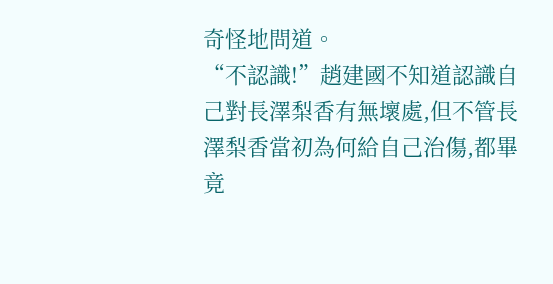奇怪地問道。
“不認識!”趙建國不知道認識自己對長澤梨香有無壞處,但不管長澤梨香當初為何給自己治傷,都畢竟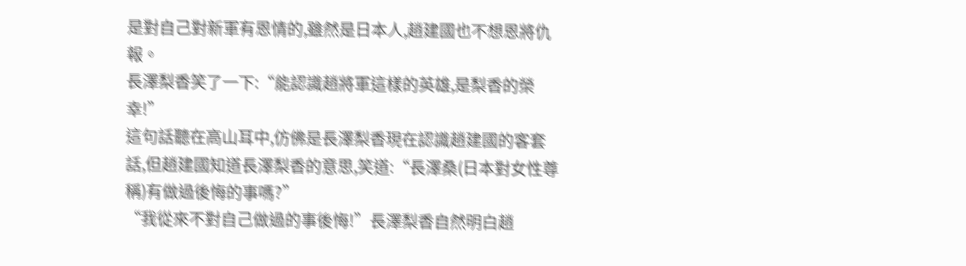是對自己對新軍有恩情的,雖然是日本人,趙建國也不想恩將仇報。
長澤梨香笑了一下:“能認識趙將軍這樣的英雄,是梨香的榮幸!”
這句話聽在高山耳中,仿佛是長澤梨香現在認識趙建國的客套話,但趙建國知道長澤梨香的意思,笑道:“長澤桑(日本對女性尊稱)有做過後悔的事嗎?”
“我從來不對自己做過的事後悔!”長澤梨香自然明白趙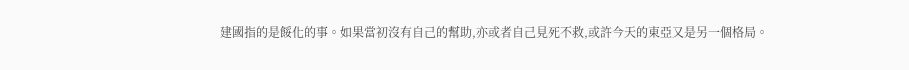建國指的是餒化的事。如果當初沒有自己的幫助,亦或者自己見死不救,或許今天的東亞又是另一個格局。